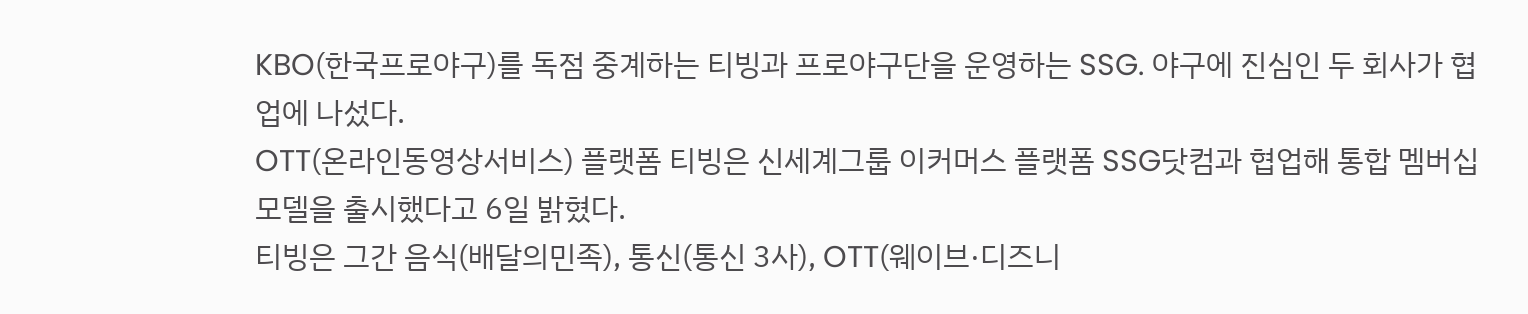KBO(한국프로야구)를 독점 중계하는 티빙과 프로야구단을 운영하는 SSG. 야구에 진심인 두 회사가 협업에 나섰다.
OTT(온라인동영상서비스) 플랫폼 티빙은 신세계그룹 이커머스 플랫폼 SSG닷컴과 협업해 통합 멤버십 모델을 출시했다고 6일 밝혔다.
티빙은 그간 음식(배달의민족), 통신(통신 3사), OTT(웨이브·디즈니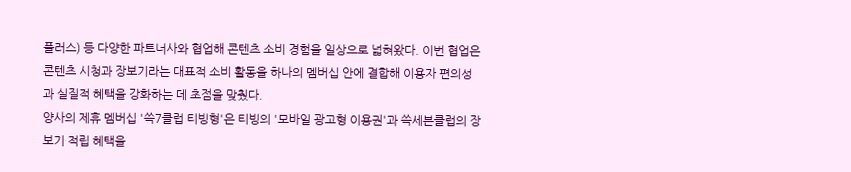플러스) 등 다양한 파트너사와 협업해 콘텐츠 소비 경험을 일상으로 넓혀왔다. 이번 협업은 콘텐츠 시청과 장보기라는 대표적 소비 활동을 하나의 멤버십 안에 결합해 이용자 편의성과 실질적 혜택을 강화하는 데 초점을 맞췄다.
양사의 제휴 멤버십 '쓱7클럽 티빙형'은 티빙의 '모바일 광고형 이용권'과 쓱세븐클럽의 장보기 적립 혜택을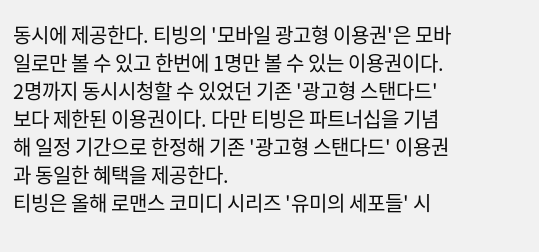동시에 제공한다. 티빙의 '모바일 광고형 이용권'은 모바일로만 볼 수 있고 한번에 1명만 볼 수 있는 이용권이다. 2명까지 동시시청할 수 있었던 기존 '광고형 스탠다드'보다 제한된 이용권이다. 다만 티빙은 파트너십을 기념해 일정 기간으로 한정해 기존 '광고형 스탠다드' 이용권과 동일한 혜택을 제공한다.
티빙은 올해 로맨스 코미디 시리즈 '유미의 세포들' 시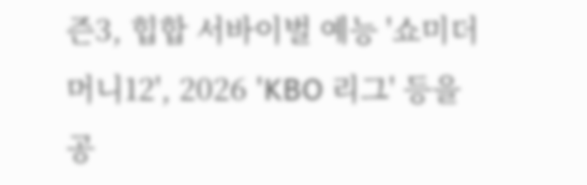즌3, 힙합 서바이벌 예능 '쇼미더머니12', 2026 'KBO 리그' 등을 공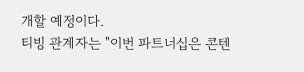개할 예정이다.
티빙 관계자는 "이번 파트너십은 콘텐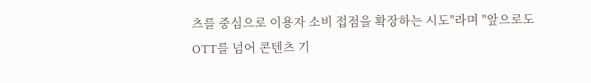츠를 중심으로 이용자 소비 접점을 확장하는 시도"라며 "앞으로도 OTT를 넘어 콘텐츠 기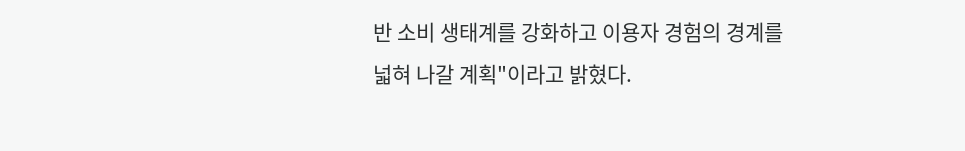반 소비 생태계를 강화하고 이용자 경험의 경계를 넓혀 나갈 계획"이라고 밝혔다.